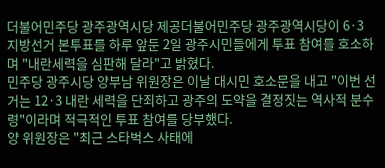더불어민주당 광주광역시당 제공더불어민주당 광주광역시당이 6·3 지방선거 본투표를 하루 앞둔 2일 광주시민들에게 투표 참여를 호소하며 "내란세력을 심판해 달라"고 밝혔다.
민주당 광주시당 양부남 위원장은 이날 대시민 호소문을 내고 "이번 선거는 12·3 내란 세력을 단죄하고 광주의 도약을 결정짓는 역사적 분수령"이라며 적극적인 투표 참여를 당부했다.
양 위원장은 "최근 스타벅스 사태에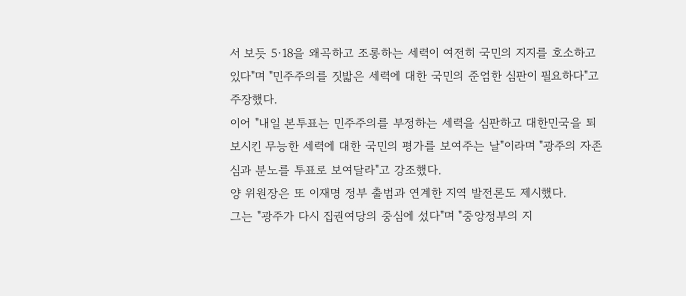서 보듯 5·18을 왜곡하고 조롱하는 세력이 여전히 국민의 지지를 호소하고 있다"며 "민주주의를 짓밟은 세력에 대한 국민의 준엄한 심판이 필요하다"고 주장했다.
이어 "내일 본투표는 민주주의를 부정하는 세력을 심판하고 대한민국을 퇴보시킨 무능한 세력에 대한 국민의 평가를 보여주는 날"이라며 "광주의 자존심과 분노를 투표로 보여달라"고 강조했다.
양 위원장은 또 이재명 정부 출범과 연계한 지역 발전론도 제시했다.
그는 "광주가 다시 집권여당의 중심에 섰다"며 "중앙정부의 지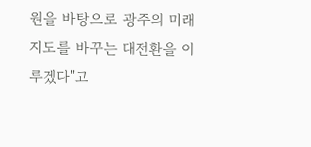원을 바탕으로 광주의 미래 지도를 바꾸는 대전환을 이루겠다"고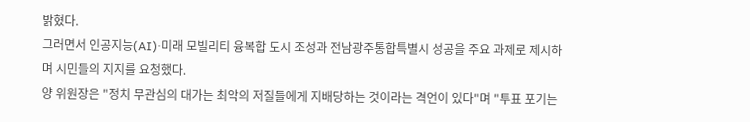밝혔다.
그러면서 인공지능(AI)·미래 모빌리티 융복합 도시 조성과 전남광주통합특별시 성공을 주요 과제로 제시하며 시민들의 지지를 요청했다.
양 위원장은 "정치 무관심의 대가는 최악의 저질들에게 지배당하는 것이라는 격언이 있다"며 "투표 포기는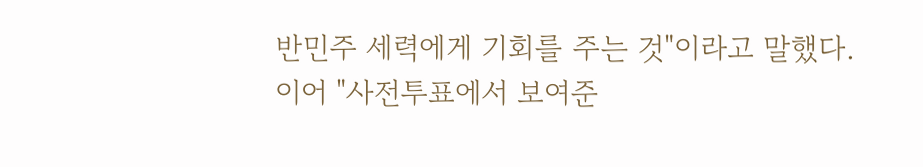반민주 세력에게 기회를 주는 것"이라고 말했다.
이어 "사전투표에서 보여준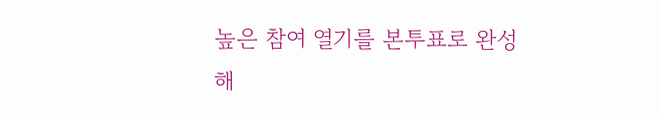높은 참여 열기를 본투표로 완성해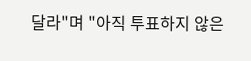달라"며 "아직 투표하지 않은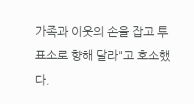가족과 이웃의 손을 잡고 투표소로 향해 달라"고 호소했다.